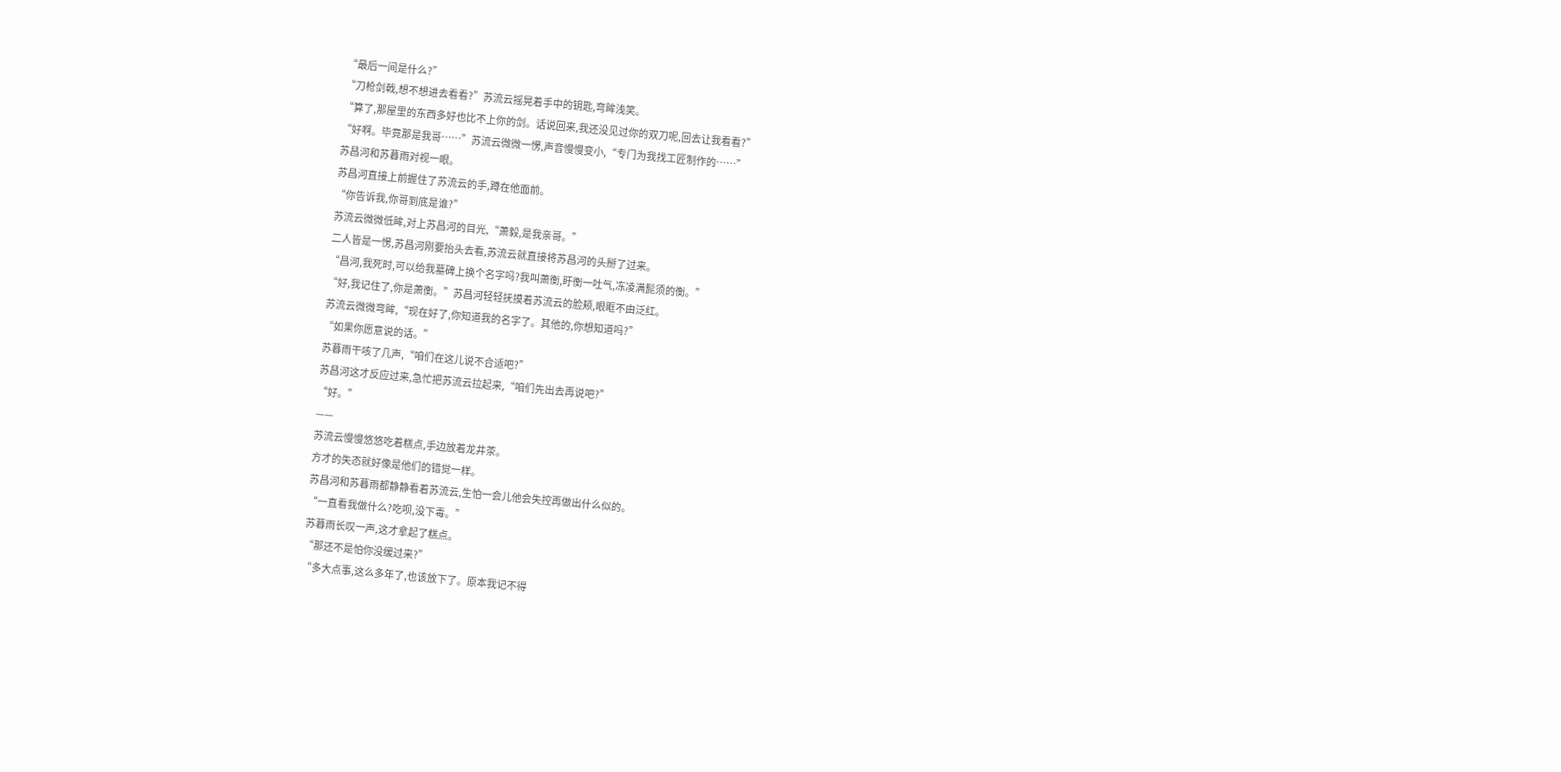“最后一间是什么?”
“刀枪剑戟,想不想进去看看?”苏流云摇晃着手中的钥匙,弯眸浅笑。
“算了,那屋里的东西多好也比不上你的剑。话说回来,我还没见过你的双刀呢,回去让我看看?”
“好啊。毕竟那是我哥……”苏流云微微一愣,声音慢慢变小,“专门为我找工匠制作的……”
苏昌河和苏暮雨对视一眼。
苏昌河直接上前握住了苏流云的手,蹲在他面前。
“你告诉我,你哥到底是谁?”
苏流云微微低眸,对上苏昌河的目光,“萧毅,是我亲哥。”
二人皆是一愣,苏昌河刚要抬头去看,苏流云就直接将苏昌河的头掰了过来。
“昌河,我死时,可以给我墓碑上换个名字吗?我叫萧衡,盱衡一吐气,冻凌满髭须的衡。”
“好,我记住了,你是萧衡。”苏昌河轻轻抚摸着苏流云的脸颊,眼眶不由泛红。
苏流云微微弯眸,“现在好了,你知道我的名字了。其他的,你想知道吗?”
“如果你愿意说的话。”
苏暮雨干咳了几声,“咱们在这儿说不合适吧?”
苏昌河这才反应过来,急忙把苏流云拉起来,“咱们先出去再说吧?”
“好。”
——
苏流云慢慢悠悠吃着糕点,手边放着龙井茶。
方才的失态就好像是他们的错觉一样。
苏昌河和苏暮雨都静静看着苏流云,生怕一会儿他会失控再做出什么似的。
“一直看我做什么?吃呗,没下毒。”
苏暮雨长叹一声,这才拿起了糕点。
“那还不是怕你没缓过来?”
“多大点事,这么多年了,也该放下了。原本我记不得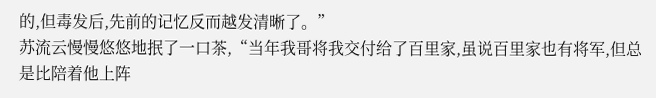的,但毒发后,先前的记忆反而越发清晰了。”
苏流云慢慢悠悠地抿了一口茶,“当年我哥将我交付给了百里家,虽说百里家也有将军,但总是比陪着他上阵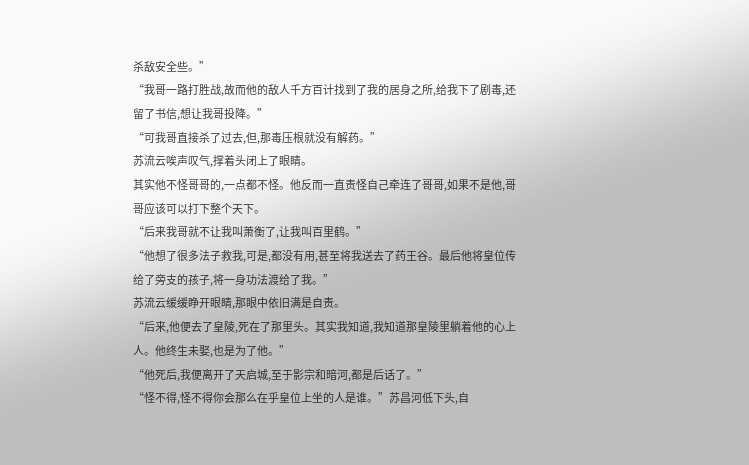杀敌安全些。”
“我哥一路打胜战,故而他的敌人千方百计找到了我的居身之所,给我下了剧毒,还留了书信,想让我哥投降。”
“可我哥直接杀了过去,但,那毒压根就没有解药。”
苏流云唉声叹气,撑着头闭上了眼睛。
其实他不怪哥哥的,一点都不怪。他反而一直责怪自己牵连了哥哥,如果不是他,哥哥应该可以打下整个天下。
“后来我哥就不让我叫萧衡了,让我叫百里鹤。”
“他想了很多法子救我,可是,都没有用,甚至将我送去了药王谷。最后他将皇位传给了旁支的孩子,将一身功法渡给了我。”
苏流云缓缓睁开眼睛,那眼中依旧满是自责。
“后来,他便去了皇陵,死在了那里头。其实我知道,我知道那皇陵里躺着他的心上人。他终生未娶,也是为了他。”
“他死后,我便离开了天启城,至于影宗和暗河,都是后话了。”
“怪不得,怪不得你会那么在乎皇位上坐的人是谁。”苏昌河低下头,自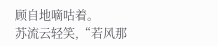顾自地嘀咕着。
苏流云轻笑,“若风那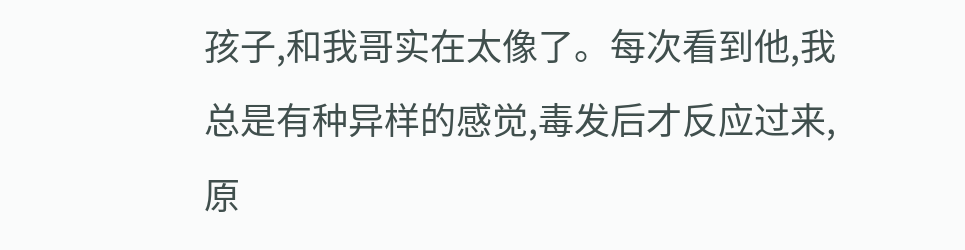孩子,和我哥实在太像了。每次看到他,我总是有种异样的感觉,毒发后才反应过来,原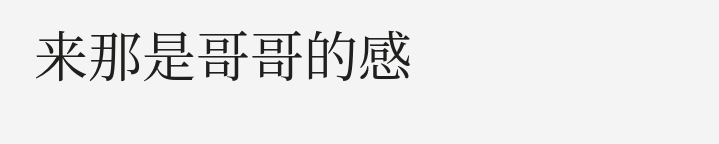来那是哥哥的感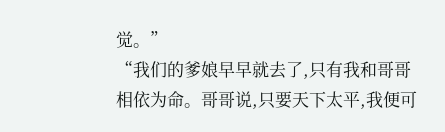觉。”
“我们的爹娘早早就去了,只有我和哥哥相依为命。哥哥说,只要天下太平,我便可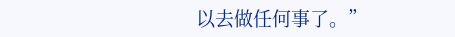以去做任何事了。”